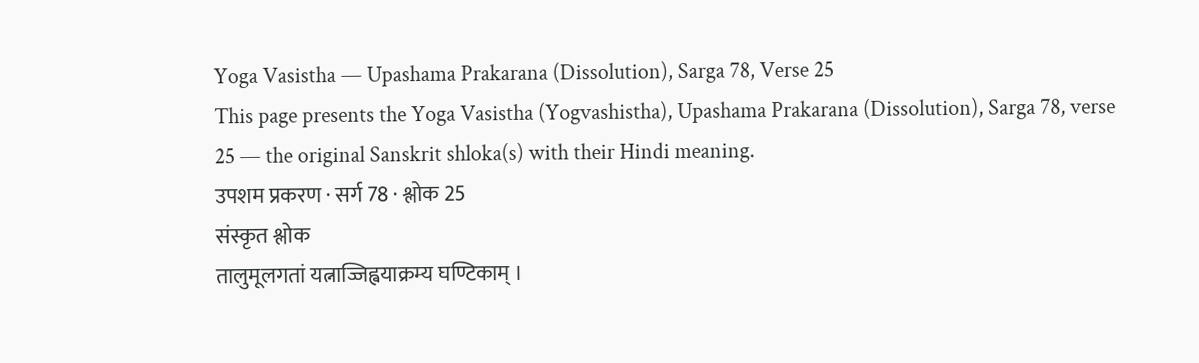Yoga Vasistha — Upashama Prakarana (Dissolution), Sarga 78, Verse 25
This page presents the Yoga Vasistha (Yogvashistha), Upashama Prakarana (Dissolution), Sarga 78, verse 25 — the original Sanskrit shloka(s) with their Hindi meaning.
उपशम प्रकरण · सर्ग 78 · श्लोक 25
संस्कृत श्लोक
तालुमूलगतां यत्नाज्जिह्वयाक्रम्य घण्टिकाम् ।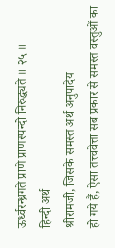ऊर्ध्वरन्ध्रगते प्राणे प्राणस्पन्दो निरुद्ध्यते ॥ २५ ॥
हिन्दी अर्थ
श्रीरामजी, जिसके समस्त अर्थ अनुपादेय
हो गये हैं, ऐसा तत्त्ववेत्ता सब प्रकार से समस्त वस्तुओं का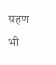ग्रहण भी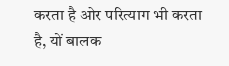करता है ओर परित्याग भी करता
है, यों बालक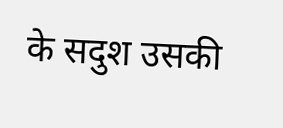के सदुश उसकी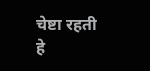चेष्टा रहती हे